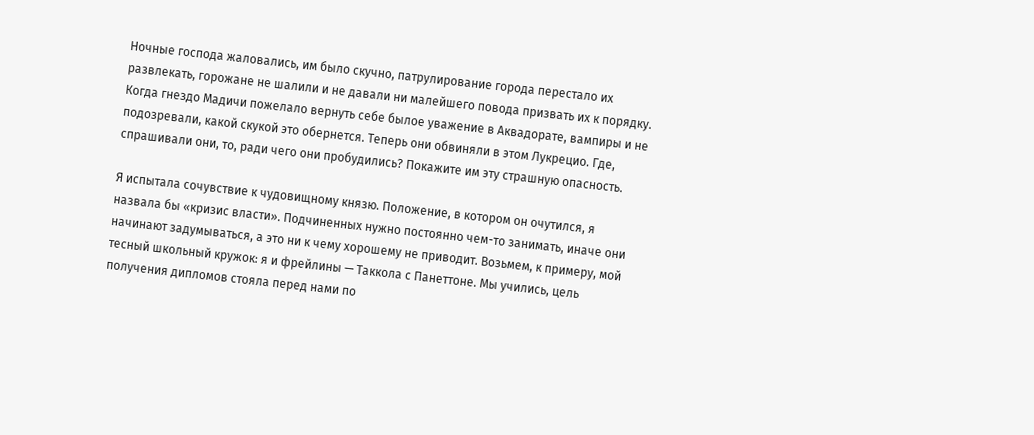Ночные господа жаловались, им было скучно, патрулирование города перестало их развлекать, горожане не шалили и не давали ни малейшего повода призвать их к порядку. Когда гнездо Мадичи пожелало вернуть себе былое уважение в Аквадорате, вампиры и не подозревали, какой скукой это обернется. Теперь они обвиняли в этом Лукрецио. Где, спрашивали они, то, ради чего они пробудились? Покажите им эту страшную опасность.

Я испытала сочувствие к чудовищному князю. Положение, в котором он очутился, я назвала бы «кризис власти». Подчиненных нужно постоянно чем-то занимать, иначе они начинают задумываться, а это ни к чему хорошему не приводит. Возьмем, к примеру, мой тесный школьный кружок: я и фрейлины — Таккола с Панеттоне. Мы учились, цель получения дипломов стояла перед нами по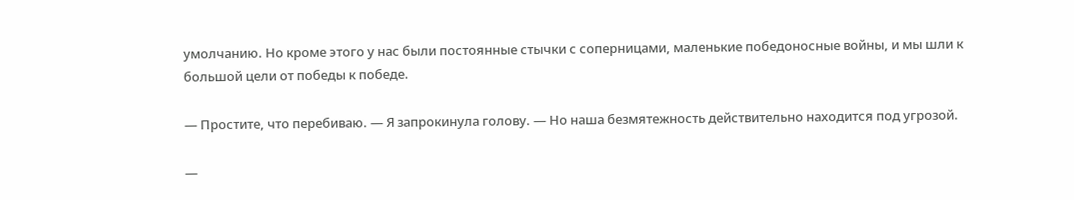умолчанию. Но кроме этого у нас были постоянные стычки с соперницами, маленькие победоносные войны, и мы шли к большой цели от победы к победе.

— Простите, что перебиваю. — Я запрокинула голову. — Но наша безмятежность действительно находится под угрозой.

—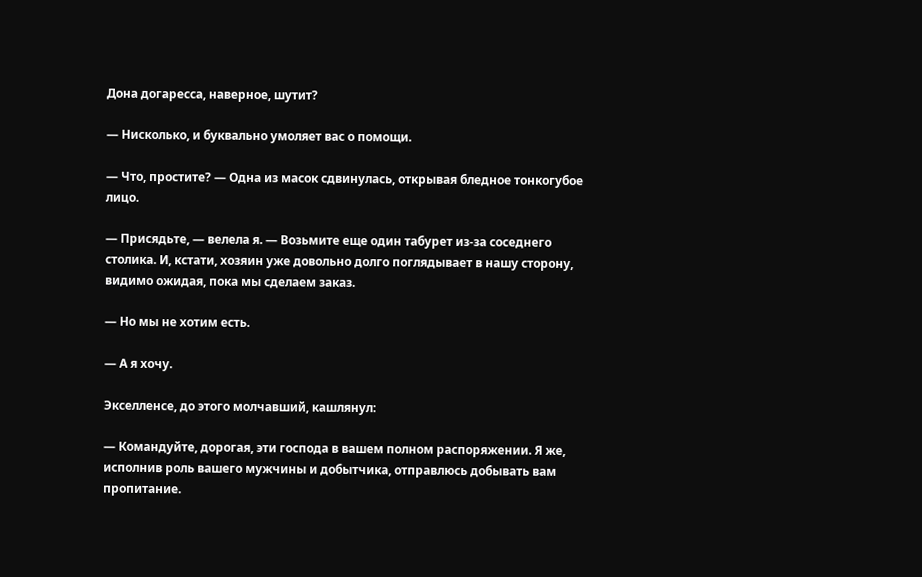Дона догаресса, наверное, шутит?

— Нисколько, и буквально умоляет вас о помощи.

— Что, простите? — Одна из масок сдвинулась, открывая бледное тонкогубое лицо.

— Присядьте, — велела я. — Возьмите еще один табурет из-за соседнего столика. И, кстати, хозяин уже довольно долго поглядывает в нашу сторону, видимо ожидая, пока мы сделаем заказ.

— Но мы не хотим есть.

— А я хочу.

Экселленсе, до этого молчавший, кашлянул:

— Командуйте, дорогая, эти господа в вашем полном распоряжении. Я же, исполнив роль вашего мужчины и добытчика, отправлюсь добывать вам пропитание.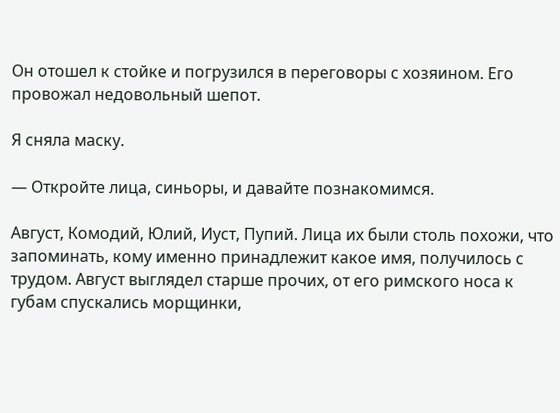Он отошел к стойке и погрузился в переговоры с хозяином. Его провожал недовольный шепот.

Я сняла маску.

— Откройте лица, синьоры, и давайте познакомимся.

Август, Комодий, Юлий, Иуст, Пупий. Лица их были столь похожи, что запоминать, кому именно принадлежит какое имя, получилось с трудом. Август выглядел старше прочих, от его римского носа к губам спускались морщинки,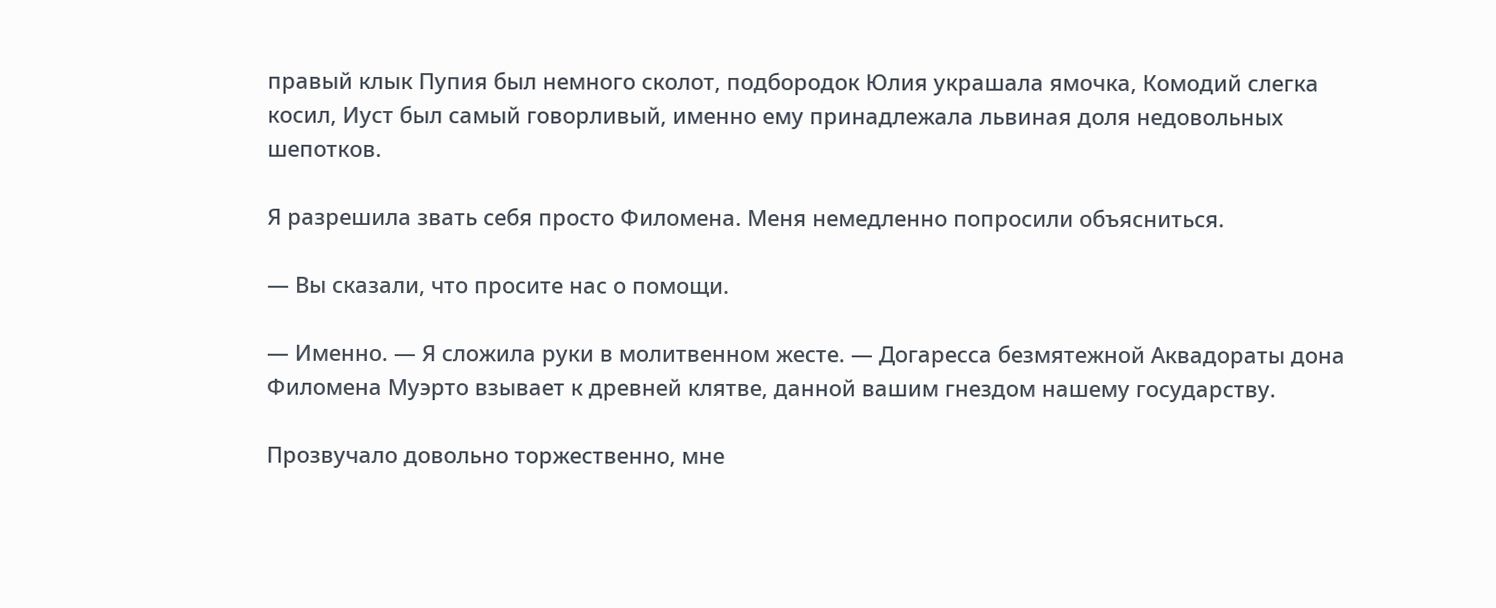правый клык Пупия был немного сколот, подбородок Юлия украшала ямочка, Комодий слегка косил, Иуст был самый говорливый, именно ему принадлежала львиная доля недовольных шепотков.

Я разрешила звать себя просто Филомена. Меня немедленно попросили объясниться.

— Вы сказали, что просите нас о помощи.

— Именно. — Я сложила руки в молитвенном жесте. — Догаресса безмятежной Аквадораты дона Филомена Муэрто взывает к древней клятве, данной вашим гнездом нашему государству.

Прозвучало довольно торжественно, мне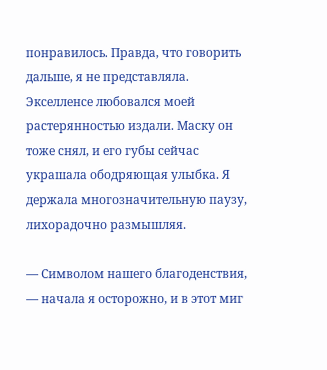понравилось. Правда, что говорить дальше, я не представляла. Экселленсе любовался моей растерянностью издали. Маску он тоже снял, и его губы сейчас украшала ободряющая улыбка. Я держала многозначительную паузу, лихорадочно размышляя.

— Символом нашего благоденствия, — начала я осторожно, и в этот миг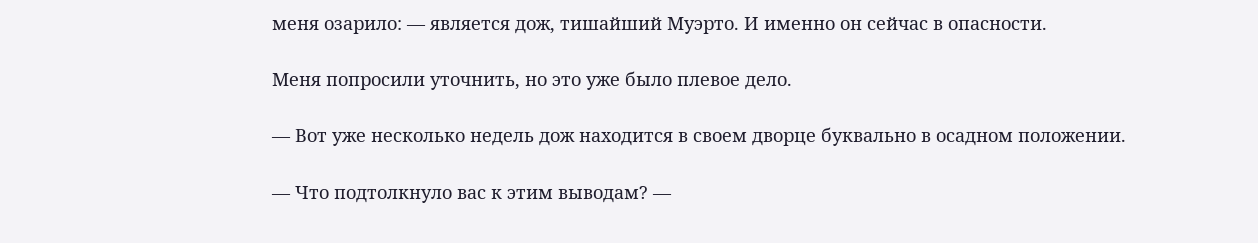меня озарило: — является дож, тишайший Муэрто. И именно он сейчас в опасности.

Меня попросили уточнить, но это уже было плевое дело.

— Вот уже несколько недель дож находится в своем дворце буквально в осадном положении.

— Что подтолкнуло вас к этим выводам? —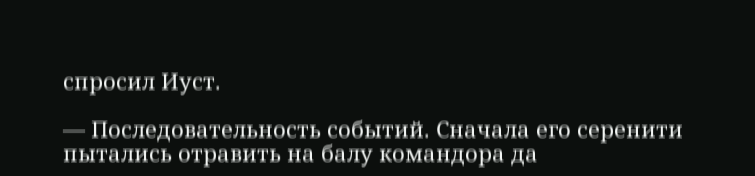спросил Иуст.

— Последовательность событий. Сначала его серенити пытались отравить на балу командора да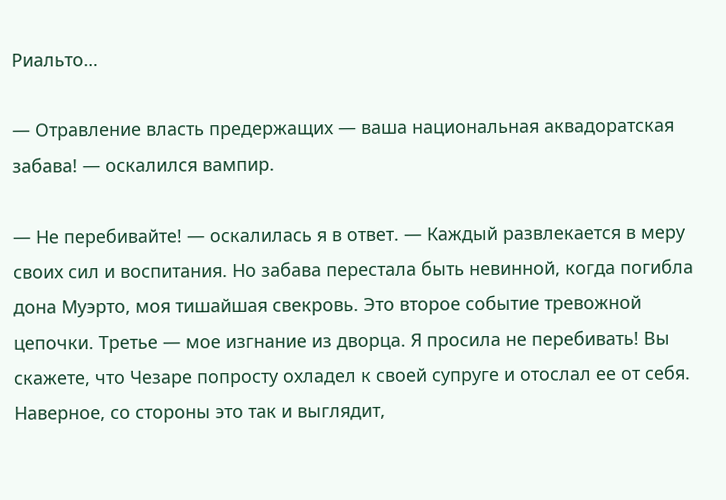Риальто…

— Отравление власть предержащих — ваша национальная аквадоратская забава! — оскалился вампир.

— Не перебивайте! — оскалилась я в ответ. — Каждый развлекается в меру своих сил и воспитания. Но забава перестала быть невинной, когда погибла дона Муэрто, моя тишайшая свекровь. Это второе событие тревожной цепочки. Третье — мое изгнание из дворца. Я просила не перебивать! Вы скажете, что Чезаре попросту охладел к своей супруге и отослал ее от себя. Наверное, со стороны это так и выглядит,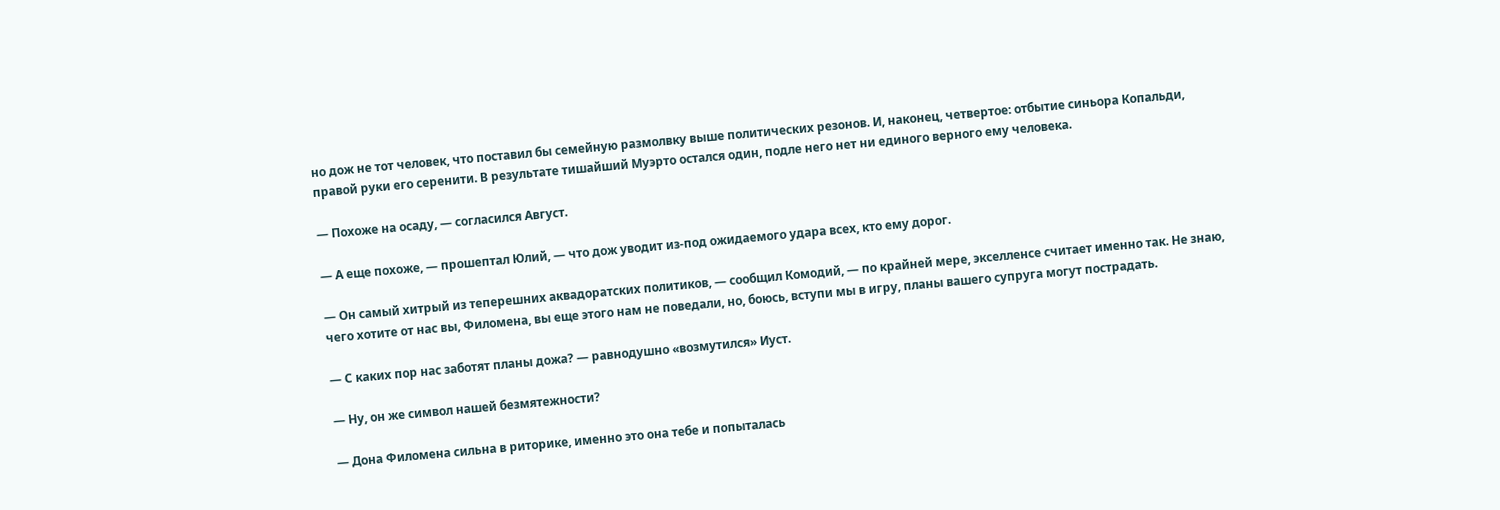но дож не тот человек, что поставил бы семейную размолвку выше политических резонов. И, наконец, четвертое: отбытие синьора Копальди, правой руки его серенити. В результате тишайший Муэрто остался один, подле него нет ни единого верного ему человека.

— Похоже на осаду, — согласился Август.

— А еще похоже, — прошептал Юлий, — что дож уводит из-под ожидаемого удара всех, кто ему дорог.

— Он самый хитрый из теперешних аквадоратских политиков, — сообщил Комодий, — по крайней мере, экселленсе считает именно так. Не знаю, чего хотите от нас вы, Филомена, вы еще этого нам не поведали, но, боюсь, вступи мы в игру, планы вашего супруга могут пострадать.

— С каких пор нас заботят планы дожа? — равнодушно «возмутился» Иуст.

— Ну, он же символ нашей безмятежности?

— Дона Филомена сильна в риторике, именно это она тебе и попыталась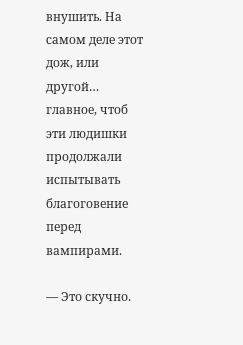внушить. На самом деле этот дож, или другой… главное, чтоб эти людишки продолжали испытывать благоговение перед вампирами.

— Это скучно.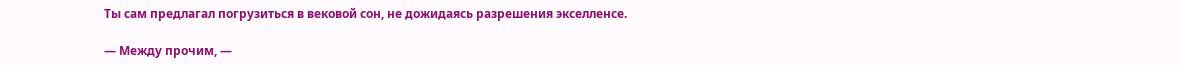Ты сам предлагал погрузиться в вековой сон, не дожидаясь разрешения экселленсе.

— Между прочим, —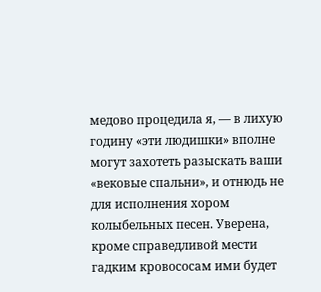медово процедила я, — в лихую годину «эти людишки» вполне могут захотеть разыскать ваши «вековые спальни», и отнюдь не для исполнения хором колыбельных песен. Уверена, кроме справедливой мести гадким кровососам ими будет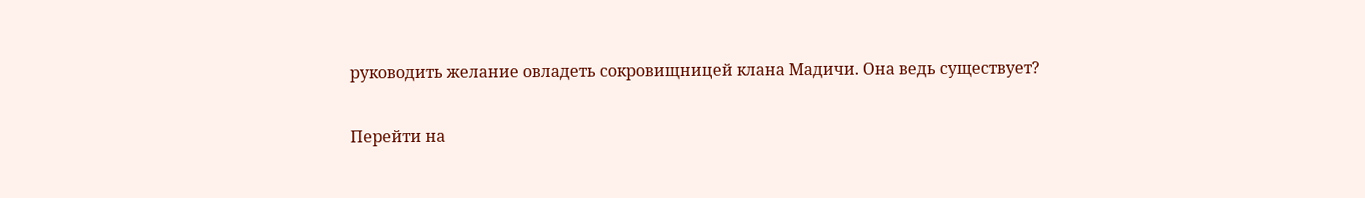руководить желание овладеть сокровищницей клана Мадичи. Она ведь существует?

Перейти на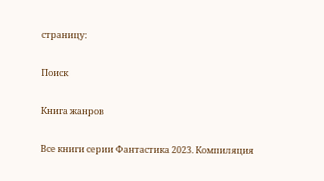страницу:

Поиск

Книга жанров

Все книги серии Фантастика 2023. Компиляция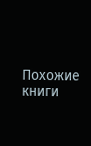Похожие книги